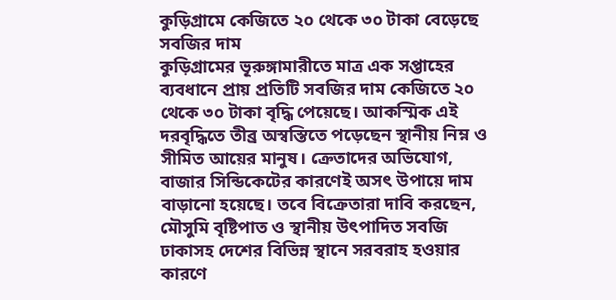কুড়িগ্রামে কেজিতে ২০ থেকে ৩০ টাকা বেড়েছে সবজির দাম
কুড়িগ্রামের ভূরুঙ্গামারীতে মাত্র এক সপ্তাহের ব্যবধানে প্রায় প্রতিটি সবজির দাম কেজিতে ২০ থেকে ৩০ টাকা বৃদ্ধি পেয়েছে। আকস্মিক এই দরবৃদ্ধিতে তীব্র অস্বস্তিতে পড়েছেন স্থানীয় নিম্ন ও সীমিত আয়ের মানুষ। ক্রেতাদের অভিযোগ, বাজার সিন্ডিকেটের কারণেই অসৎ উপায়ে দাম বাড়ানো হয়েছে। তবে বিক্রেতারা দাবি করছেন, মৌসুমি বৃষ্টিপাত ও স্থানীয় উৎপাদিত সবজি ঢাকাসহ দেশের বিভিন্ন স্থানে সরবরাহ হওয়ার কারণে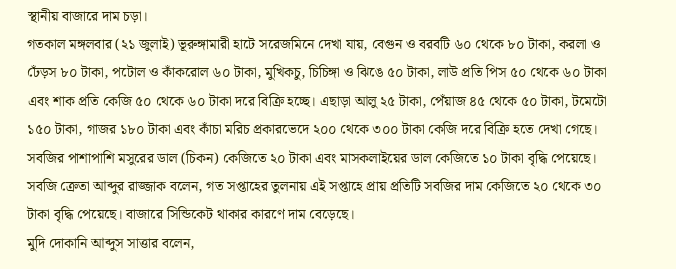স্থানীয় বাজারে দাম চড়া।
গতকাল মঙ্গলবার (২১ জুলাই) ভূরুঙ্গামারী হাটে সরেজমিনে দেখা যায়, বেগুন ও বরবটি ৬০ থেকে ৮০ টাকা, করলা ও ঢেঁড়স ৮০ টাকা, পটোল ও কাঁকরোল ৬০ টাকা, মুখিকচু, চিচিঙ্গা ও ঝিঙে ৫০ টাকা, লাউ প্রতি পিস ৫০ থেকে ৬০ টাকা এবং শাক প্রতি কেজি ৫০ থেকে ৬০ টাকা দরে বিক্রি হচ্ছে। এছাড়া আলু ২৫ টাকা, পেঁয়াজ ৪৫ থেকে ৫০ টাকা, টমেটো ১৫০ টাকা, গাজর ১৮০ টাকা এবং কাঁচা মরিচ প্রকারভেদে ২০০ থেকে ৩০০ টাকা কেজি দরে বিক্রি হতে দেখা গেছে। সবজির পাশাপাশি মসুরের ডাল (চিকন) কেজিতে ২০ টাকা এবং মাসকলাইয়ের ডাল কেজিতে ১০ টাকা বৃদ্ধি পেয়েছে।
সবজি ক্রেতা আব্দুর রাজ্জাক বলেন, গত সপ্তাহের তুলনায় এই সপ্তাহে প্রায় প্রতিটি সবজির দাম কেজিতে ২০ থেকে ৩০ টাকা বৃদ্ধি পেয়েছে। বাজারে সিন্ডিকেট থাকার কারণে দাম বেড়েছে।
মুদি দোকানি আব্দুস সাত্তার বলেন,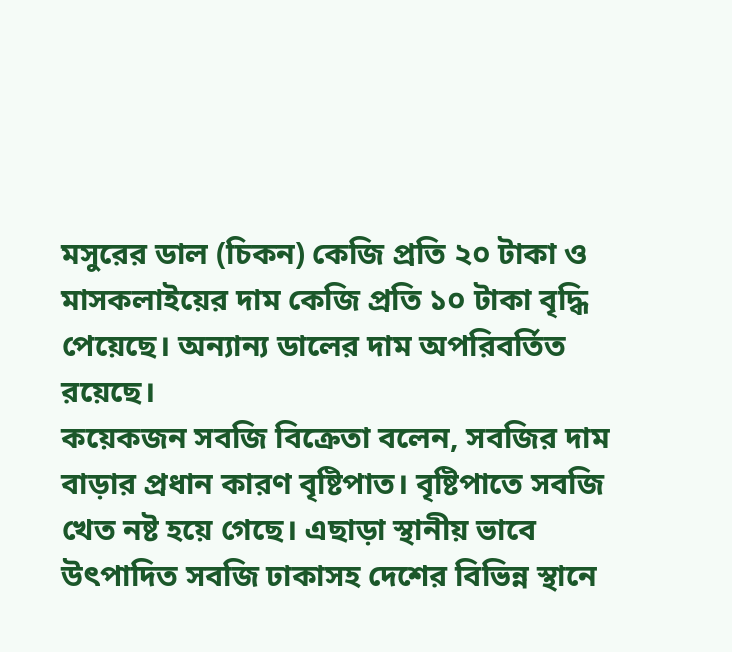মসুরের ডাল (চিকন) কেজি প্রতি ২০ টাকা ও মাসকলাইয়ের দাম কেজি প্রতি ১০ টাকা বৃদ্ধি পেয়েছে। অন্যান্য ডালের দাম অপরিবর্তিত রয়েছে।
কয়েকজন সবজি বিক্রেতা বলেন, সবজির দাম বাড়ার প্রধান কারণ বৃষ্টিপাত। বৃষ্টিপাতে সবজি খেত নষ্ট হয়ে গেছে। এছাড়া স্থানীয় ভাবে উৎপাদিত সবজি ঢাকাসহ দেশের বিভিন্ন স্থানে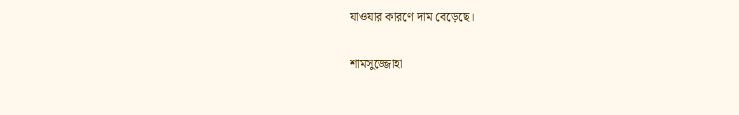যাওযার কারণে দাম বেড়েছে।

শামসুজ্জোহা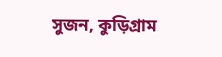সুজন, কুড়িগ্রাম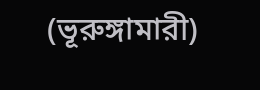(ভূরুঙ্গামারী)